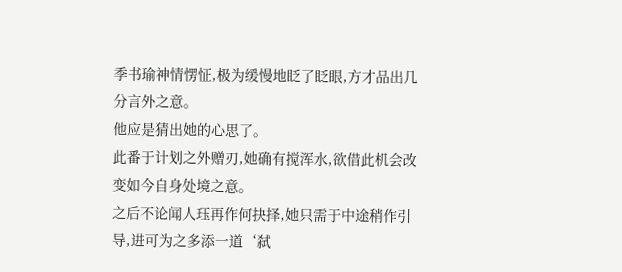季书瑜神情愣怔,极为缓慢地眨了眨眼,方才品出几分言外之意。
他应是猜出她的心思了。
此番于计划之外赠刃,她确有搅浑水,欲借此机会改变如今自身处境之意。
之后不论闻人珏再作何抉择,她只需于中途稍作引导,进可为之多添一道‘弑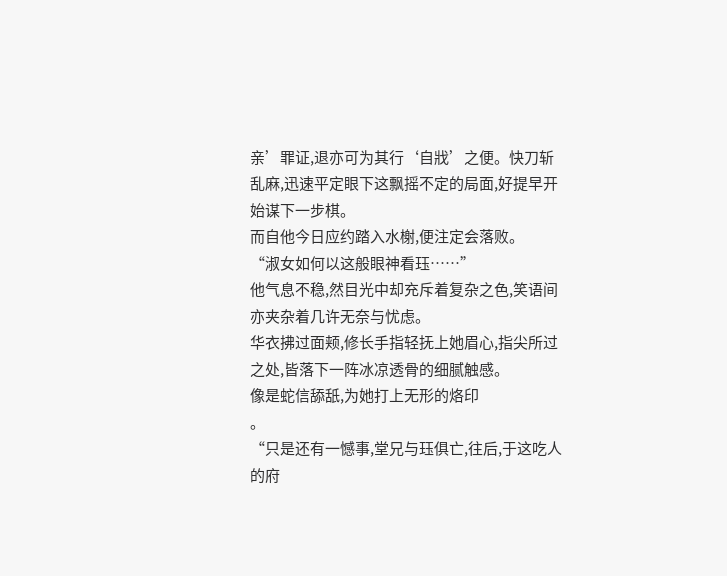亲’罪证,退亦可为其行‘自戕’之便。快刀斩乱麻,迅速平定眼下这飘摇不定的局面,好提早开始谋下一步棋。
而自他今日应约踏入水榭,便注定会落败。
“淑女如何以这般眼神看珏……”
他气息不稳,然目光中却充斥着复杂之色,笑语间亦夹杂着几许无奈与忧虑。
华衣拂过面颊,修长手指轻抚上她眉心,指尖所过之处,皆落下一阵冰凉透骨的细腻触感。
像是蛇信舔舐,为她打上无形的烙印
。
“只是还有一憾事,堂兄与珏俱亡,往后,于这吃人的府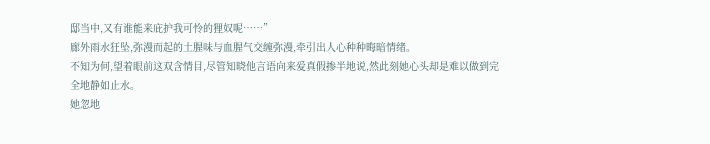邸当中,又有谁能来庇护我可怜的狸奴呢……”
廊外雨水狂坠,弥漫而起的土腥味与血腥气交缠弥漫,牵引出人心种种晦暗情绪。
不知为何,望着眼前这双含情目,尽管知晓他言语向来爱真假掺半地说,然此刻她心头却是难以做到完全地静如止水。
她忽地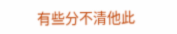有些分不清他此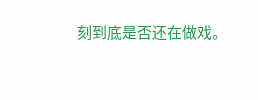刻到底是否还在做戏。